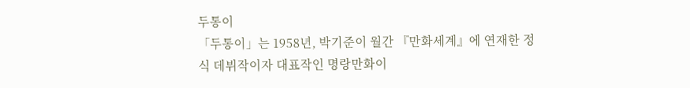두통이
「두통이」는 1958년, 박기준이 월간 『만화세계』에 연재한 정식 데뷔작이자 대표작인 명랑만화이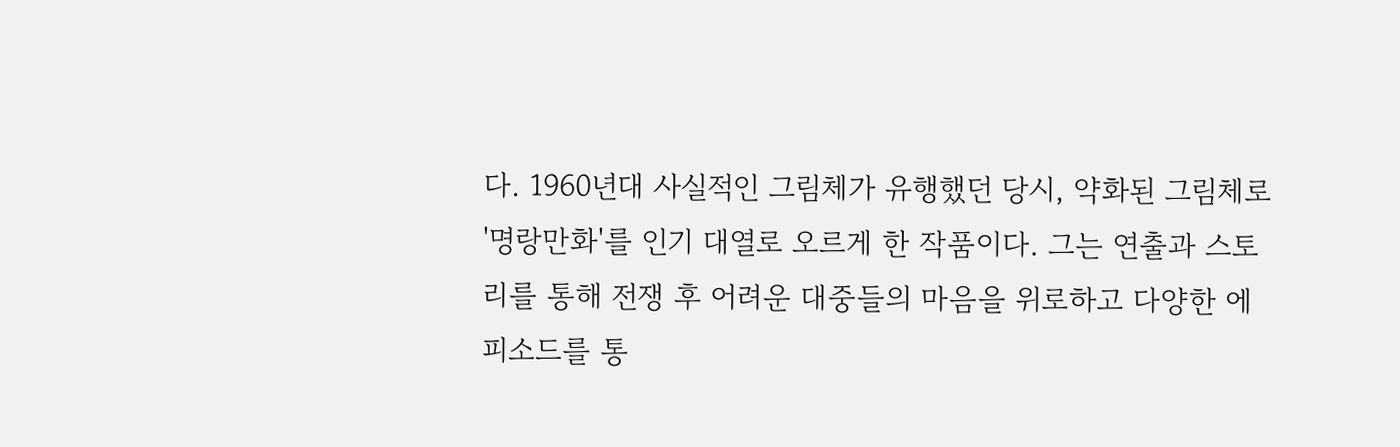다. 1960년대 사실적인 그림체가 유행했던 당시, 약화된 그림체로 '명랑만화'를 인기 대열로 오르게 한 작품이다. 그는 연출과 스토리를 통해 전쟁 후 어려운 대중들의 마음을 위로하고 다양한 에피소드를 통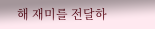해 재미를 전달하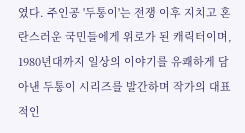였다. 주인공 '두통이'는 전쟁 이후 지치고 혼란스러운 국민들에게 위로가 된 캐릭터이며, 1980년대까지 일상의 이야기를 유쾌하게 담아낸 두통이 시리즈를 발간하며 작가의 대표적인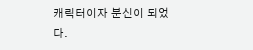캐릭터이자 분신이 되었다.